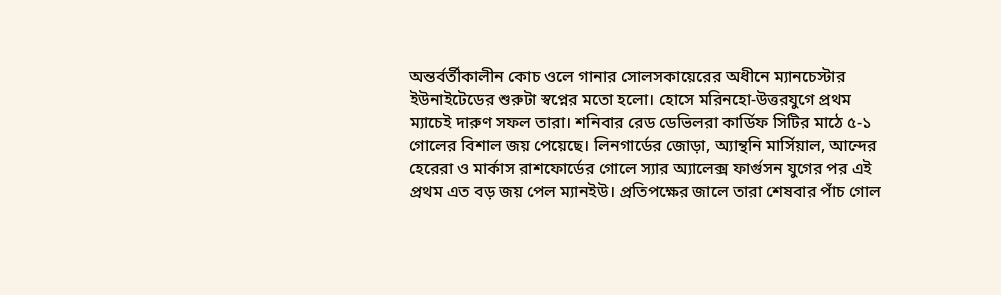অন্তর্বর্তীকালীন কোচ ওলে গানার সোলসকায়েরের অধীনে ম্যানচেস্টার ইউনাইটেডের শুরুটা স্বপ্নের মতো হলো। হোসে মরিনহো-উত্তরযুগে প্রথম ম্যাচেই দারুণ সফল তারা। শনিবার রেড ডেভিলরা কার্ডিফ সিটির মাঠে ৫-১ গোলের বিশাল জয় পেয়েছে। লিনগার্ডের জোড়া, অ্যান্থনি মার্সিয়াল, আন্দের হেরেরা ও মার্কাস রাশফোর্ডের গোলে স্যার অ্যালেক্স ফার্গুসন যুগের পর এই প্রথম এত বড় জয় পেল ম্যানইউ। প্রতিপক্ষের জালে তারা শেষবার পাঁচ গোল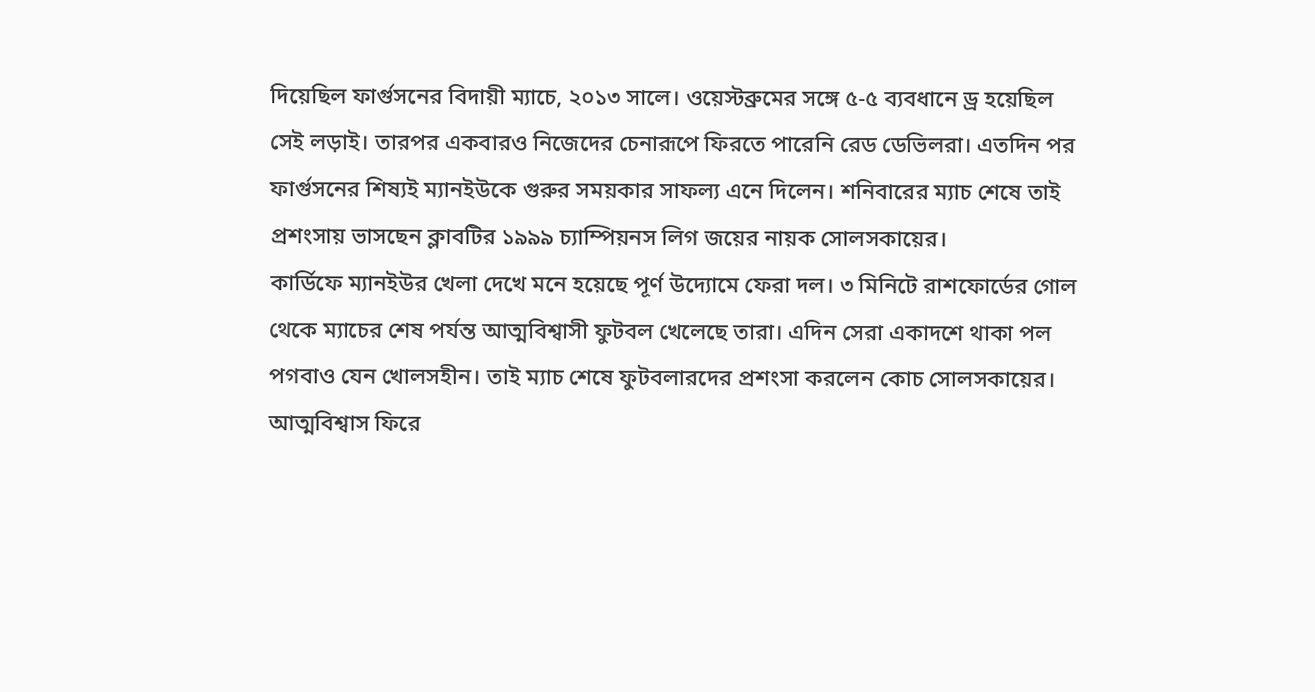দিয়েছিল ফার্গুসনের বিদায়ী ম্যাচে, ২০১৩ সালে। ওয়েস্টব্রুমের সঙ্গে ৫-৫ ব্যবধানে ড্র হয়েছিল সেই লড়াই। তারপর একবারও নিজেদের চেনারূপে ফিরতে পারেনি রেড ডেভিলরা। এতদিন পর ফার্গুসনের শিষ্যই ম্যানইউকে গুরুর সময়কার সাফল্য এনে দিলেন। শনিবারের ম্যাচ শেষে তাই প্রশংসায় ভাসছেন ক্লাবটির ১৯৯৯ চ্যাম্পিয়নস লিগ জয়ের নায়ক সোলসকায়ের।
কার্ডিফে ম্যানইউর খেলা দেখে মনে হয়েছে পূর্ণ উদ্যোমে ফেরা দল। ৩ মিনিটে রাশফোর্ডের গোল থেকে ম্যাচের শেষ পর্যন্ত আত্মবিশ্বাসী ফুটবল খেলেছে তারা। এদিন সেরা একাদশে থাকা পল পগবাও যেন খোলসহীন। তাই ম্যাচ শেষে ফুটবলারদের প্রশংসা করলেন কোচ সোলসকায়ের। আত্মবিশ্বাস ফিরে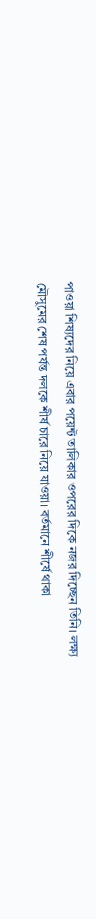পাওয়া শিষ্যদের নিয়ে এবার পয়েন্ট তালিকার ওপরের দিকে নজর দিচ্ছেন তিনি। লক্ষ্য মৌসুমের শেষ পর্যন্ত দলকে শীর্ষ চারে নিয়ে যাওয়া। বর্তমানে শীর্ষে থাকা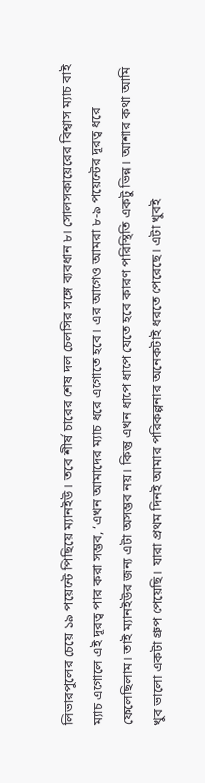লিভারপুলের চেয়ে ১৯ পয়েন্টে পিছিয়ে ম্যানইউ। তবে শীর্ষ চারের শেষ দল চেলসির সঙ্গে ব্যবধান ৮। সোলসকায়েরের বিশ্বাস ম্যাচ বাই ম্যাচ এগোলে এই দূরত্ব পার করা সম্ভব, ‘এখন আমাদের ম্যাচ ধরে এগোতে হবে। এর আগেও আমরা ৮-৯ পয়েন্টের দূরত্ব ধরে ফেলেছিলাম। তাই ম্যানইউর জন্য এটা অসম্ভব নয়। কিন্তু এখন ধাপে ধাপে যেতে হবে কারণ পরিস্থিতি একটু ভিন্ন। আশার কথা আমি খুব ভালো একটা গ্রুপ পেয়েছি। যারা প্রথম দিনই আমার পরিকল্পনার অনেকটাই ধরতে পেরেছে। এটা খুবই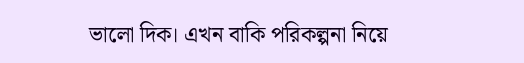ভালো দিক। এখন বাকি পরিকল্পনা নিয়ে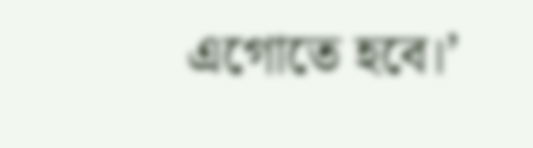এগোতে হবে।’